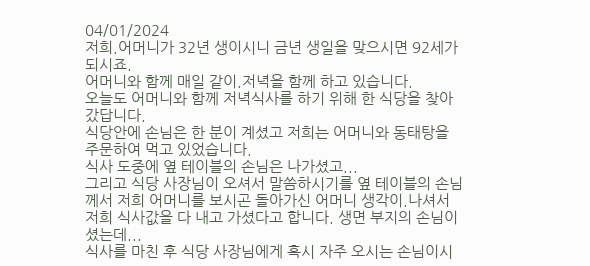04/01/2024
저희.어머니가 32년 생이시니 금년 생일을 맞으시면 92세가 되시죠.
어머니와 함께 매일 같이.저녁을 함께 하고 있습니다.
오늘도 어머니와 함께 저녁식사를 하기 위해 한 식당을 찾아 갔답니다.
식당안에 손님은 한 분이 계셨고 저희는 어머니와 동태탕을 주문하여 먹고 있었습니다.
식사 도중에 옆 테이블의 손님은 나가셨고...
그리고 식당 사장님이 오셔서 말씀하시기를 옆 테이블의 손님께서 저희 어머니를 보시곤 돌아가신 어머니 생각이.나셔서 저희 식사값을 다 내고 가셨다고 합니다. 생면 부지의 손님이셨는데...
식사를 마친 후 식당 사장님에게 혹시 자주 오시는 손님이시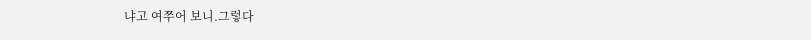냐고 여쭈어 보니.그렇다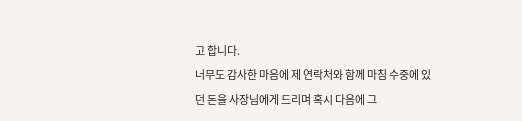고 합니다.
너무도 감사한 마음에 제 연락처와 함께 마침 수중에 있던 돈을 사장님에게 드리며 혹시 다음에 그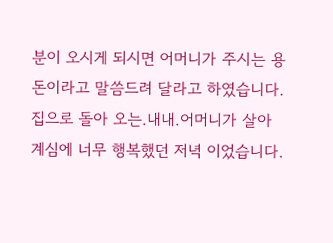분이 오시게 되시면 어머니가 주시는 용돈이라고 말씀드려 달라고 하였습니다.
집으로 돌아 오는.내내.어머니가 살아 계심에 너무 행복했던 저녁 이었습니다.